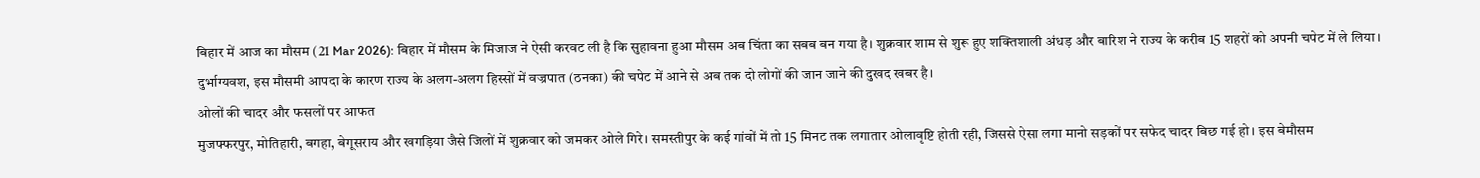बिहार में आज का मौसम (21 Mar 2026): बिहार में मौसम के मिजाज ने ऐसी करवट ली है कि सुहावना हुआ मौसम अब चिंता का सबब बन गया है। शुक्रवार शाम से शुरू हुए शक्तिशाली अंधड़ और बारिश ने राज्य के करीब 15 शहरों को अपनी चपेट में ले लिया। दुर्भाग्यवश, इस मौसमी आपदा के कारण राज्य के अलग-अलग हिस्सों में वज्रपात (ठनका) की चपेट में आने से अब तक दो लोगों की जान जाने की दुखद खबर है।
ओलों की चादर और फसलों पर आफत
मुजफ्फरपुर, मोतिहारी, बगहा, बेगूसराय और खगड़िया जैसे जिलों में शुक्रवार को जमकर ओले गिरे। समस्तीपुर के कई गांवों में तो 15 मिनट तक लगातार ओलावृष्टि होती रही, जिससे ऐसा लगा मानो सड़कों पर सफेद चादर बिछ गई हो। इस बेमौसम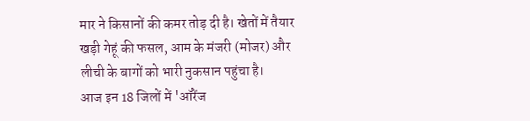मार ने किसानों की कमर तोड़ दी है। खेतों में तैयार खड़ी गेहूं की फसल, आम के मंजरी (मोजर) और लीची के बागों को भारी नुकसान पहुंचा है।
आज इन 18 जिलों में 'ऑरेंज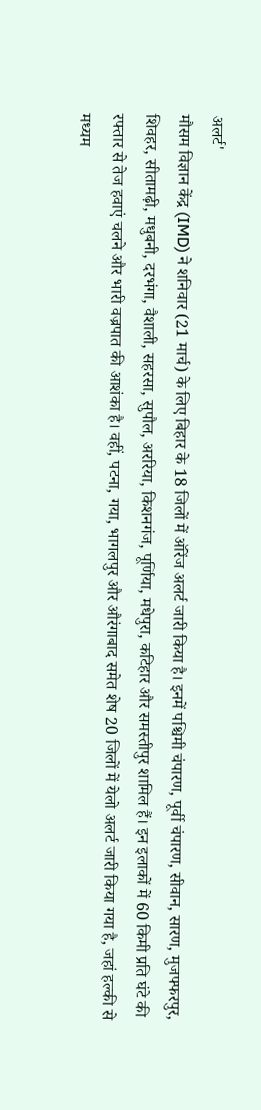अलर्ट'
मौसम विज्ञान केंद्र (IMD) ने शनिवार (21 मार्च) के लिए बिहार के 18 जिलों में ऑरेंज अलर्ट जारी किया है। इनमें पश्चिमी चंपारण, पूर्वी चंपारण, सीवान, सारण, मुजफ्फरपुर, शिवहर, सीतामढ़ी, मधुबनी, दरभंगा, वैशाली, सहरसा, सुपौल, अररिया, किशनगंज, पूर्णिया, मधेपुरा, कटिहार और समस्तीपुर शामिल हैं। इन इलाकों में 60 किमी प्रति घंटे की रफ्तार से तेज हवाएं चलने और भारी वज्रपात की आशंका है। वहीं, पटना, गया, भागलपुर और औरंगाबाद समेत शेष 20 जिलों में येलो अलर्ट जारी किया गया है, जहां हल्की से मध्यम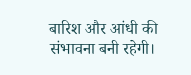बारिश और आंधी की संभावना बनी रहेगी।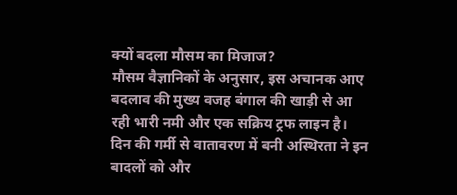क्यों बदला मौसम का मिजाज?
मौसम वैज्ञानिकों के अनुसार, इस अचानक आए बदलाव की मुख्य वजह बंगाल की खाड़ी से आ रही भारी नमी और एक सक्रिय ट्रफ लाइन है। दिन की गर्मी से वातावरण में बनी अस्थिरता ने इन बादलों को और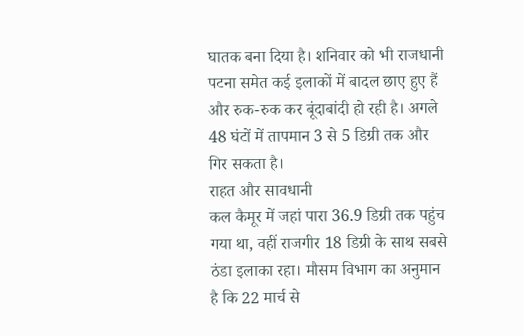घातक बना दिया है। शनिवार को भी राजधानी पटना समेत कई इलाकों में बादल छाए हुए हैं और रुक-रुक कर बूंदाबांदी हो रही है। अगले 48 घंटों में तापमान 3 से 5 डिग्री तक और गिर सकता है।
राहत और सावधानी
कल कैमूर में जहां पारा 36.9 डिग्री तक पहुंच गया था, वहीं राजगीर 18 डिग्री के साथ सबसे ठंडा इलाका रहा। मौसम विभाग का अनुमान है कि 22 मार्च से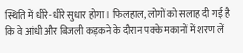स्थिति में धीरे-धीरे सुधार होगा। फिलहाल, लोगों को सलाह दी गई है कि वे आंधी और बिजली कड़कने के दौरान पक्के मकानों में शरण लें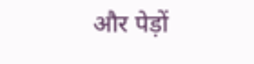और पेड़ों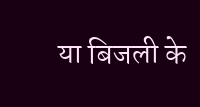या बिजली के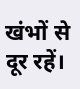खंभों से दूर रहें।